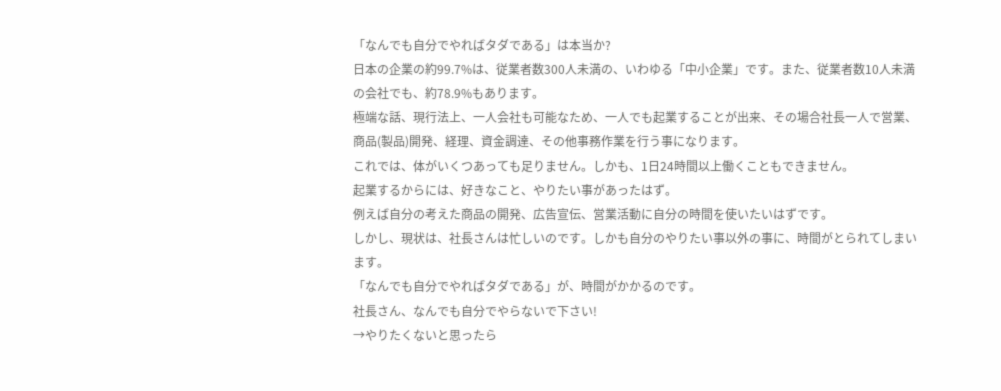「なんでも自分でやればタダである」は本当か?
日本の企業の約99.7%は、従業者数300人未満の、いわゆる「中小企業」です。また、従業者数10人未満の会社でも、約78.9%もあります。
極端な話、現行法上、一人会社も可能なため、一人でも起業することが出来、その場合社長一人で営業、商品(製品)開発、経理、資金調達、その他事務作業を行う事になります。
これでは、体がいくつあっても足りません。しかも、1日24時間以上働くこともできません。
起業するからには、好きなこと、やりたい事があったはず。
例えば自分の考えた商品の開発、広告宣伝、営業活動に自分の時間を使いたいはずです。
しかし、現状は、社長さんは忙しいのです。しかも自分のやりたい事以外の事に、時間がとられてしまいます。
「なんでも自分でやればタダである」が、時間がかかるのです。
社長さん、なんでも自分でやらないで下さい!
→やりたくないと思ったら